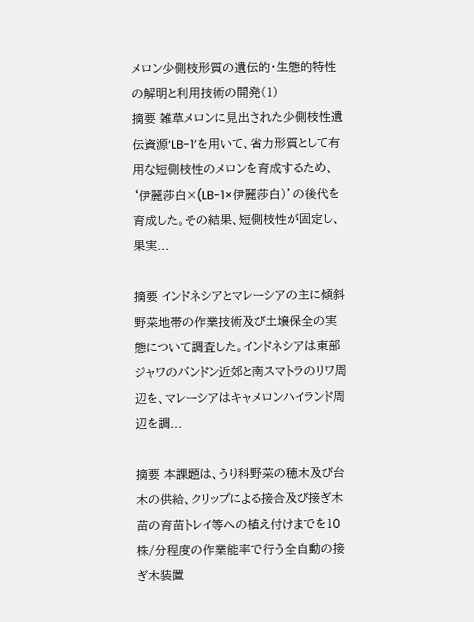メロン少側枝形質の遺伝的・生態的特性の解明と利用技術の開発(1)
摘要 雑草メロンに見出された少側枝性遺伝資源‘LB-1’を用いて、省力形質として有用な短側枝性のメロンを育成するため、‘伊麗莎白×(LB-1×伊麗莎白)’の後代を育成した。その結果、短側枝性が固定し、果実...

摘要 インドネシアとマレーシアの主に傾斜野菜地帯の作業技術及び土壌保全の実態について調査した。インドネシアは東部ジャワのバンドン近郊と南スマトラのリワ周辺を、マレーシアはキャメロンハイランド周辺を調...

摘要 本課題は、うり科野菜の穂木及び台木の供給、クリップによる接合及び接ぎ木苗の育苗トレイ等への植え付けまでを10株/分程度の作業能率で行う全自動の接ぎ木装置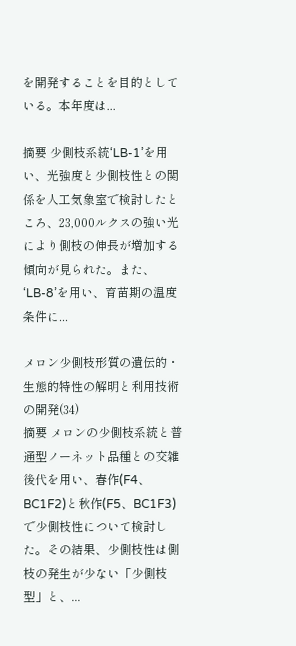を開発することを目的としている。本年度は...

摘要 少側枝系統‘LB-1’を用い、光強度と少側枝性との関係を人工気象室で検討したところ、23,000ルクスの強い光により側枝の伸長が増加する傾向が見られた。また、‘LB-8’を用い、育苗期の温度条件に...

メロン少側枝形質の遺伝的・生態的特性の解明と利用技術の開発(34)
摘要 メロンの少側枝系統と普通型ノーネット品種との交雑後代を用い、春作(F4、BC1F2)と秋作(F5、BC1F3)で少側枝性について検討した。その結果、少側枝性は側枝の発生が少ない「少側枝型」と、...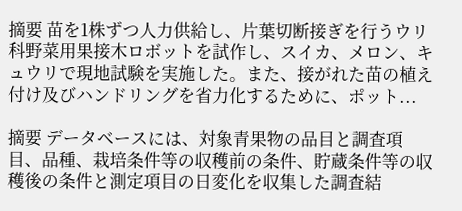摘要 苗を1株ずつ人力供給し、片葉切断接ぎを行うウリ科野菜用果接木ロボットを試作し、スイカ、メロン、キュウリで現地試験を実施した。また、接がれた苗の植え付け及びハンドリングを省力化するために、ポット...

摘要 データベースには、対象青果物の品目と調査項目、品種、栽培条件等の収穫前の条件、貯蔵条件等の収穫後の条件と測定項目の日変化を収集した調査結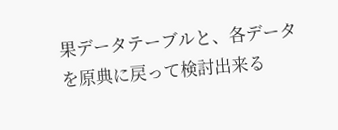果データテーブルと、各データを原典に戻って検討出来る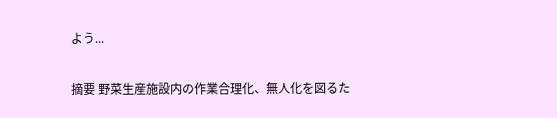よう...

摘要 野菜生産施設内の作業合理化、無人化を図るた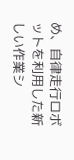め、自律走行ロボットを利用した新しい作業シ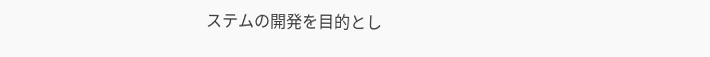ステムの開発を目的とし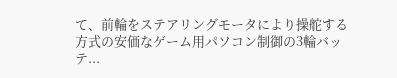て、前輪をステアリングモータにより操舵する方式の安価なゲーム用パソコン制御の3輪バッテ...